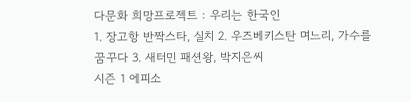다문화 희망프로젝트 : 우리는 한국인
1. 장고항 반짝스타, 실치 2. 우즈베키스탄 며느리, 가수를 꿈꾸다 3. 새터민 패션왕, 박지은씨
시즌 1 에피소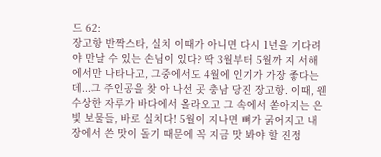드 62:
장고항 반짝스타, 실치 이때가 아니면 다시 1년을 기다려야 만날 수 있는 손님이 있다? 딱 3월부터 5월까 지 서해에서만 나타나고, 그중에서도 4월에 인기가 가장 좋다는데...그 주인공을 찾 아 나선 곳 충남 당진 장고항. 이때, 웬 수상한 자루가 바다에서 올라오고 그 속에서 쏟아지는 은빛 보물들, 바로 실치다! 5월이 지나면 뼈가 굵어지고 내장에서 쓴 맛이 돌기 때문에 꼭 지금 맛 봐야 할 진정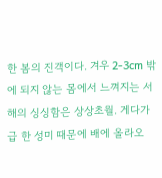한 봄의 진객이다. 겨우 2-3cm 밖에 되지 않는 몸에서 느껴지는 서해의 싱싱함은 상상초월. 게다가 급 한 성미 때문에 배에 올라오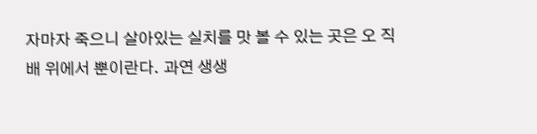자마자 죽으니 살아있는 실치를 맛 볼 수 있는 곳은 오 직 배 위에서 뿐이란다. 과연 생생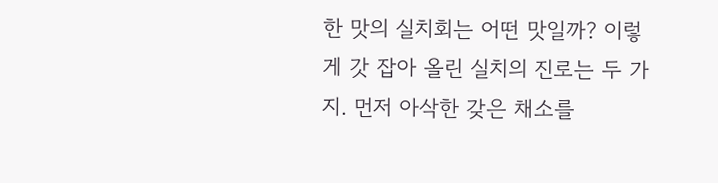한 맛의 실치회는 어떤 맛일까? 이렇게 갓 잡아 올린 실치의 진로는 두 가지. 먼저 아삭한 갖은 채소를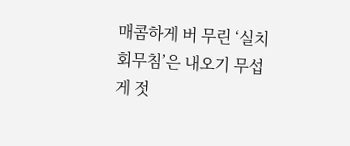매콤하게 버 무린 ‘실치회무침’은 내오기 무섭게 젓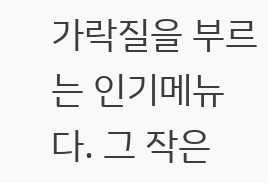가락질을 부르는 인기메뉴다. 그 작은